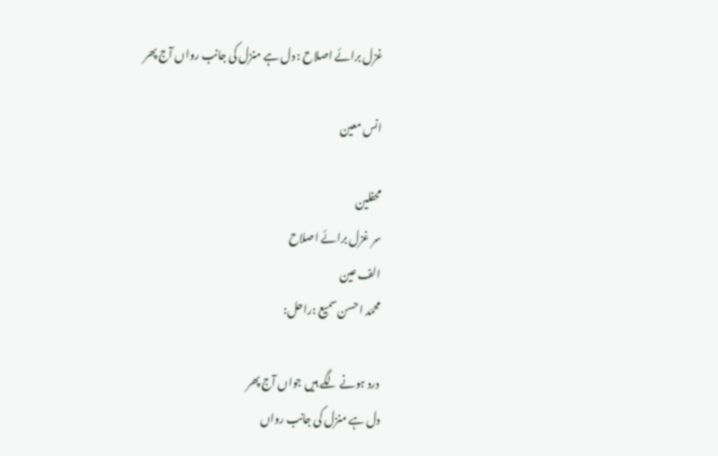غزل برائے اصلاح : دل ہے منزل کی جانب رواں آج پھر

انس معین

محفلین
سر غزل برائے اصلاح
الف عین
محمّد احسن سمیع :راحل:

درد ہونے لگے ہیں جواں آج پھر
دل ہے منزل کی جانب رواں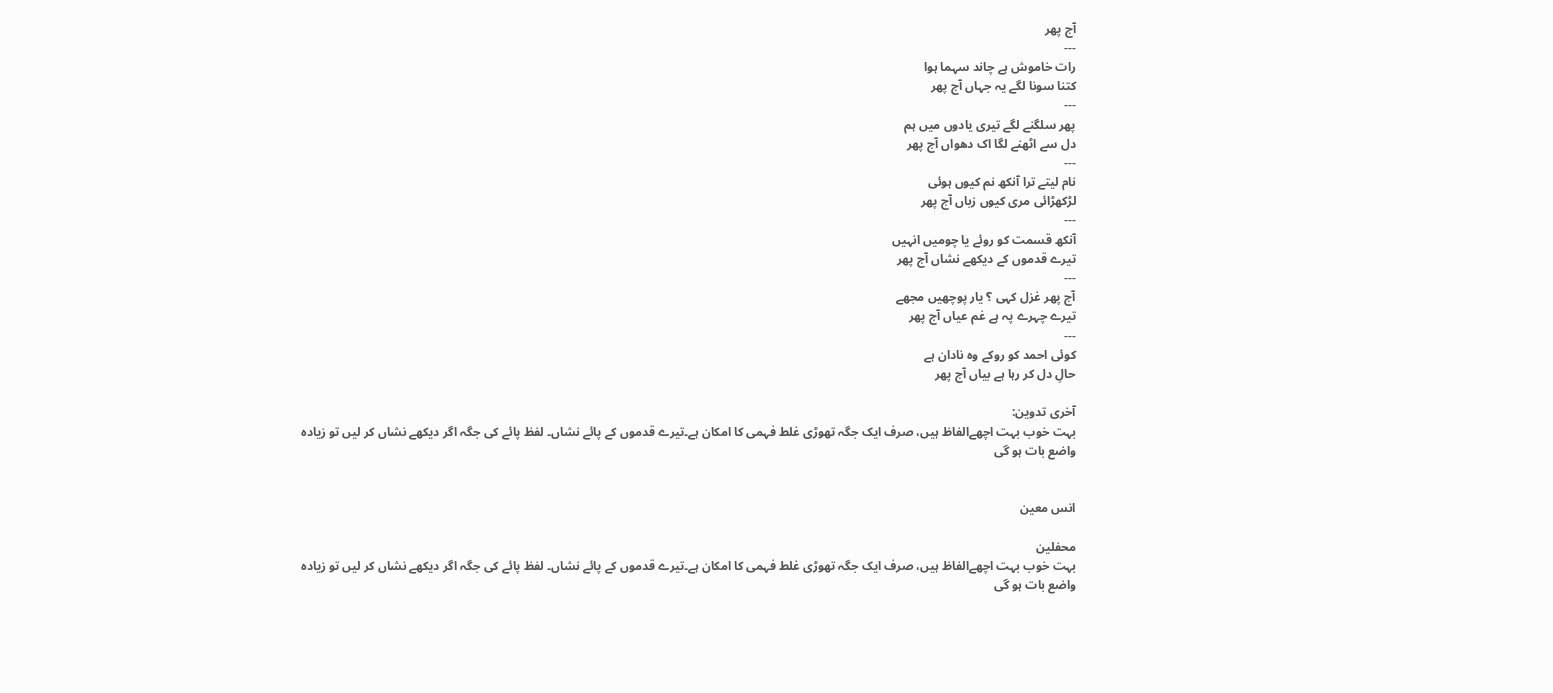آج پھر
---
رات خاموش ہے چاند سہما ہوا
کتنا سونا لگے یہ جہاں آج پھر
---
پھر سلگنے لگے تیری یادوں میں ہم
دل سے اٹھنے لگا اک دھواں آج پھر
---
نام لیتے ترا آنکھ نم کیوں ہوئی
لڑکھڑائی مری کیوں زباں آج پھر
---
آنکھ قسمت کو روئے یا چومیں انہیں
تیرے قدموں کے دیکھے نشاں آج پھر
---
آج پھر غزل کہی ؟ یار پوچھیں مجھے
تیرے چہرے پہ ہے غم عیاں آج پھر
---
کوئی احمد کو روکے وہ نادان ہے
حالِ دل کر رہا ہے بیاں آج پھر

آخری تدوین:
بہت خوب بہت اچھےالفاظ ہیں، صرف ایک جگہ تھوڑی غلط فہمی کا امکان ہے۔تیرے قدموں کے پائے نشاں۔ لفظ پائے کی جگہ اگر دیکھے نشاں کر لیں تو زیادہ واضع بات ہو گی


انس معین

محفلین
بہت خوب بہت اچھےالفاظ ہیں، صرف ایک جگہ تھوڑی غلط فہمی کا امکان ہے۔تیرے قدموں کے پائے نشاں۔ لفظ پائے کی جگہ اگر دیکھے نشاں کر لیں تو زیادہ واضع بات ہو گی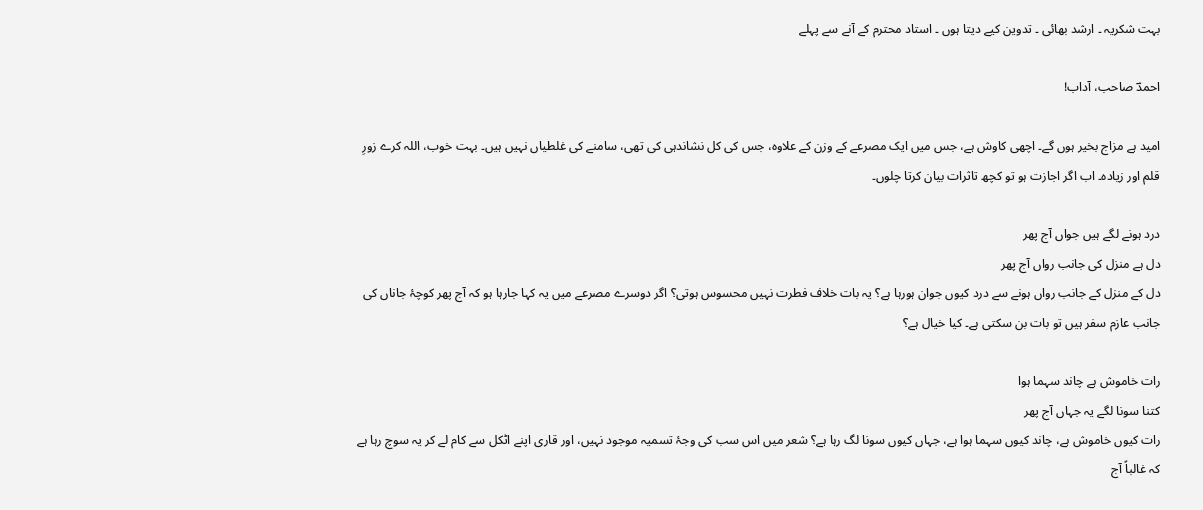بہت شکریہ ۔ ارشد بھائی ۔ تدوین کیے دیتا ہوں ۔ استاد محترم کے آنے سے پہلے

احمدؔ صاحب، آداب!

امید ہے مزاج بخیر ہوں گے۔ اچھی کاوش ہے، جس میں ایک مصرعے کے وزن کے علاوہ، جس کی کل نشاندہی کی تھی، سامنے کی غلطیاں نہیں ہیں۔ بہت خوب، اللہ کرے زورِ قلم اور زیادہ۔ اب اگر اجازت ہو تو کچھ تاثرات بیان کرتا چلوں۔

درد ہونے لگے ہیں جواں آج پھر
دل ہے منزل کی جانب رواں آج پھر
دل کے منزل کے جانب رواں ہونے سے درد کیوں جوان ہورہا ہے؟ یہ بات خلاف فطرت نہیں محسوس ہوتی؟ اگر دوسرے مصرعے میں یہ کہا جارہا ہو کہ آج پھر کوچۂ جاناں کی جانب عازم سفر ہیں تو بات بن سکتی ہے۔ کیا خیال ہے؟

رات خاموش ہے چاند سہما ہوا
کتنا سونا لگے یہ جہاں آج پھر
رات کیوں خاموش ہے، چاند کیوں سہما ہوا ہے، جہاں کیوں سونا لگ رہا ہے؟ شعر میں اس سب کی وجۂ تسمیہ موجود نہیں، اور قاری اپنے اٹکل سے کام لے کر یہ سوچ رہا ہے کہ غالباً آج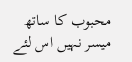محبوب کا ساتھ میسر نہیں اس لئے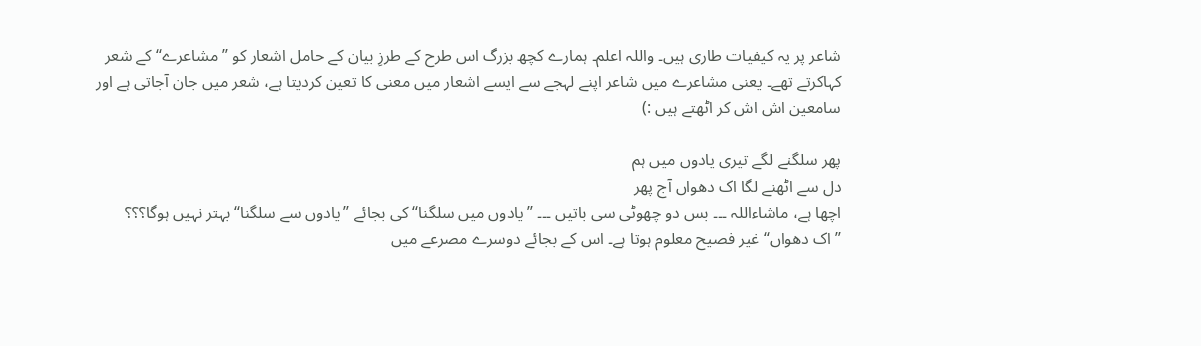شاعر پر یہ کیفیات طاری ہیں۔ واللہ اعلم۔ ہمارے کچھ بزرگ اس طرح کے طرزِ بیان کے حامل اشعار کو ’’مشاعرے‘‘ کے شعر کہاکرتے تھے۔ یعنی مشاعرے میں شاعر اپنے لہجے سے ایسے اشعار میں معنی کا تعین کردیتا ہے، شعر میں جان آجاتی ہے اور سامعین اش اش کر اٹھتے ہیں :)

پھر سلگنے لگے تیری یادوں میں ہم
دل سے اٹھنے لگا اک دھواں آج پھر
اچھا ہے، ماشاءاللہ ۔۔۔ بس دو چھوٹی سی باتیں ۔۔۔ ’’یادوں میں سلگنا‘‘ کی بجائے ’’یادوں سے سلگنا‘‘ بہتر نہیں ہوگا؟؟؟ ’’اک دھواں‘‘ غیر فصیح معلوم ہوتا ہے۔ اس کے بجائے دوسرے مصرعے میں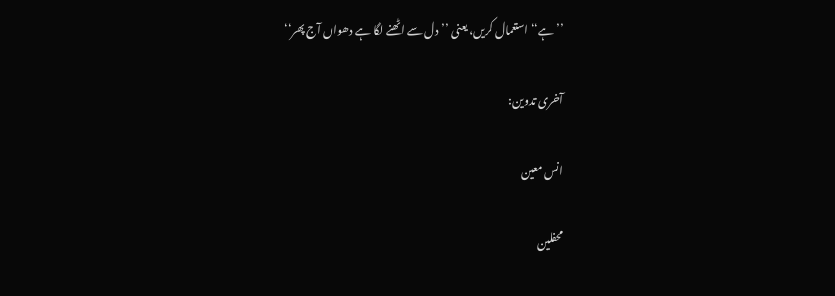’’ہے‘‘ استعمال کریں، یعنی ’’دل سے اٹھنے لگا ہے دھواں آج پھر‘‘

آخری تدوین:

انس معین

محفلین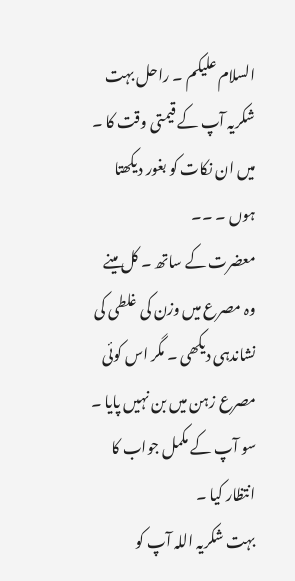السلام علیکم ۔ راحل بہت شکریہ آپ کے قیمتی وقت کا ۔ میں ان نکات کو بغور دیکھتا ہوں ۔ ۔۔
معضرت کے ساتھ ۔ کل مینے وہ مصرع میں وزن کی غلطی کی نشاندہی دیکھی ۔ مگر اس کوئی مصرع زہن میں بن نہیں پایا ۔ سو آپ کے مکمل جواب کا انتظار کیا ۔
بہت شکریہ اللہ آپ کو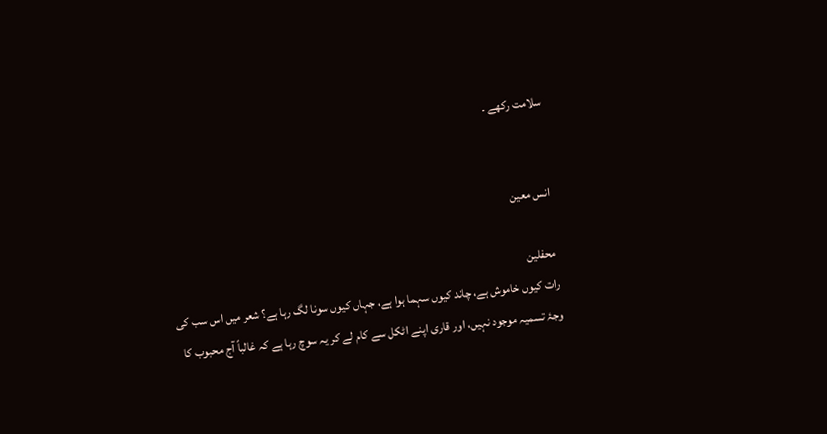سلامت رکھے ۔


انس معین

محفلین
رات کیوں خاموش ہے، چاند کیوں سہما ہوا ہے، جہاں کیوں سونا لگ رہا ہے؟ شعر میں اس سب کی وجۂ تسمیہ موجود نہیں، اور قاری اپنے اٹکل سے کام لے کر یہ سوچ رہا ہے کہ غالباً آج محبوب کا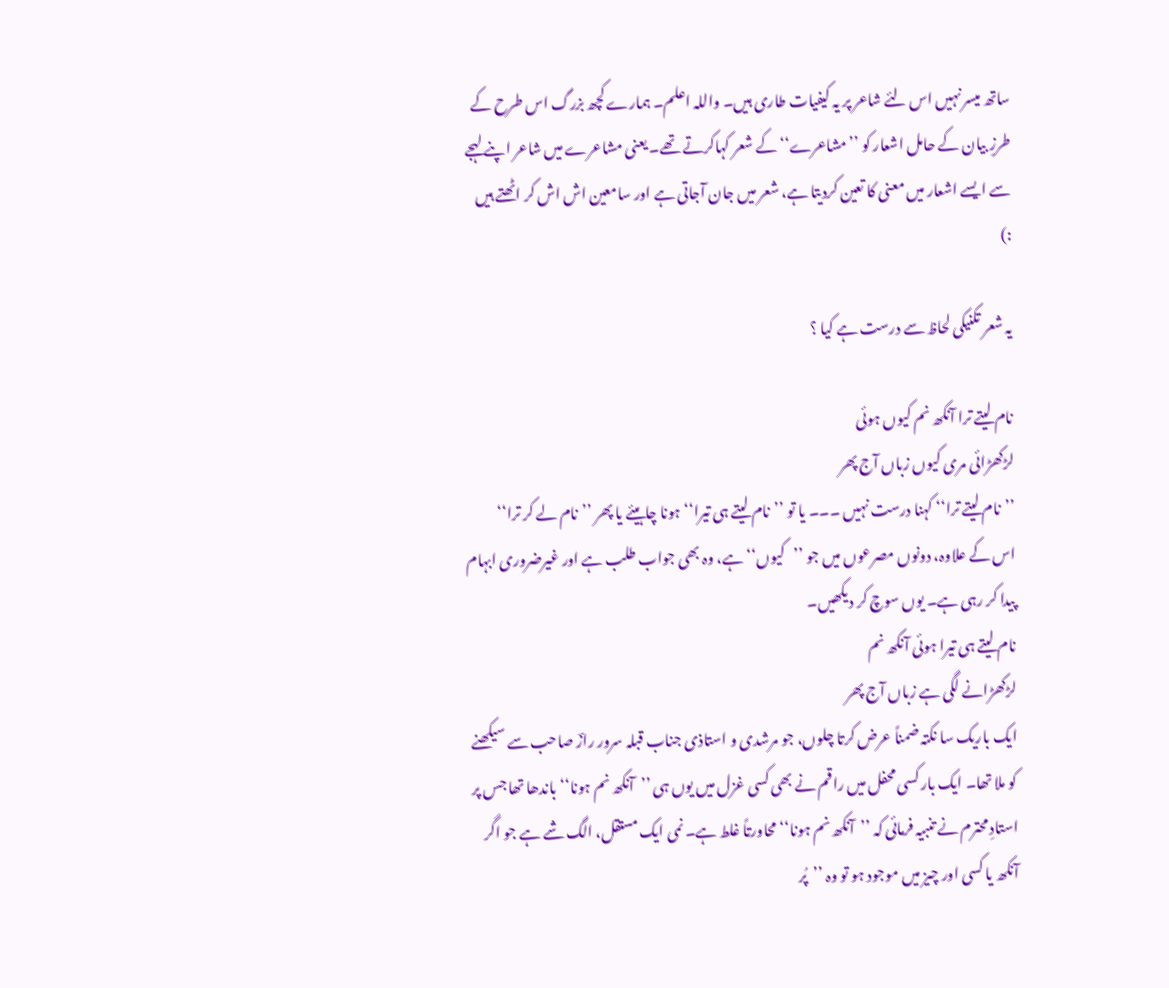ساتھ میسر نہیں اس لئے شاعر پر یہ کیفیات طاری ہیں۔ واللہ اعلم۔ ہمارے کچھ بزرگ اس طرح کے طرزِ بیان کے حامل اشعار کو ’’مشاعرے‘‘ کے شعر کہاکرتے تھے۔ یعنی مشاعرے میں شاعر اپنے لہجے سے ایسے اشعار میں معنی کا تعین کردیتا ہے، شعر میں جان آجاتی ہے اور سامعین اش اش کر اٹھتے ہیں :)

یہ شعر تکنیکی لحاظ سے درست ہے کیا ؟

نام لیتے ترا آنکھ نم کیوں ہوئی
لڑکھڑائی مری کیوں زباں آج پھر
’’نام لیتے ترا‘‘ کہنا درست نہیں ۔۔۔ یا تو ’’نام لیتے ہی تیرا‘‘ ہونا چاہیئے یا پھر ’’نام لے کر ترا‘‘
اس کے علاوہ، دونوں مصرعوں میں جو ’’کیوں‘‘ ہے، وہ بھی جواب طلب ہے اور غیرضروری ابہام پیدا کر رہی ہے۔ یوں سوچ کر دیکھیں۔
نام لیتے ہی تیرا ہوئی آنکھ نم
لڑکھڑانے لگی ہے زباں آج پھر
ایک باریک سا نکتہ ضمناً عرض کرتا چلوں، جو مرشدی و استاذی جناب قبلہ سرور رازؔ صاحب سے سیکھنے کو ملا تھا۔ ایک بار کسی محفل میں راقم نے بھی کسی غزل میں یوں ہی ’’آنکھ نم ہونا‘‘ باندھا تھا جس پر استادِ محترم نے تنبیہ فرمائی کہ ’’آنکھ نم ہونا‘‘ محاورتاً غلط ہے۔ نمی ایک مستقل، الگ شے ہے جو اگر آنکھ یا کسی اور چیز میں موجود ہو تو وہ ’’پُر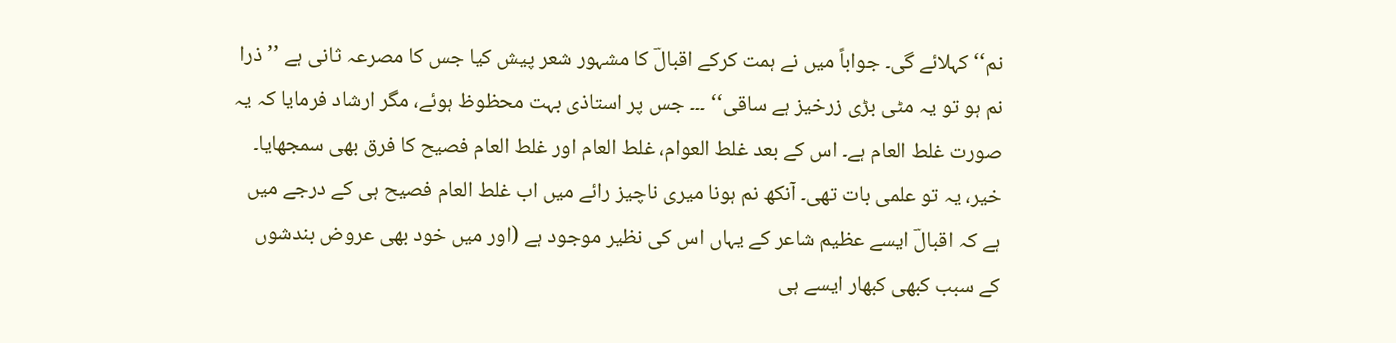نم‘‘ کہلائے گی۔ جواباً میں نے ہمت کرکے اقبالؔ کا مشہور شعر پیش کیا جس کا مصرعہ ثانی ہے ’’ذرا نم ہو تو یہ مٹی بڑی زرخیز ہے ساقی‘‘ ۔۔۔ جس پر استاذی بہت محظوظ ہوئے، مگر ارشاد فرمایا کہ یہ صورت غلط العام ہے۔ اس کے بعد غلط العوام، غلط العام اور غلط العام فصیح کا فرق بھی سمجھایا۔ خیر، یہ تو علمی بات تھی۔ آنکھ نم ہونا میری ناچیز رائے میں اب غلط العام فصیح ہی کے درجے میں ہے کہ اقبالؔ ایسے عظیم شاعر کے یہاں اس کی نظیر موجود ہے (اور میں خود بھی عروض بندشوں کے سبب کبھی کبھار ایسے ہی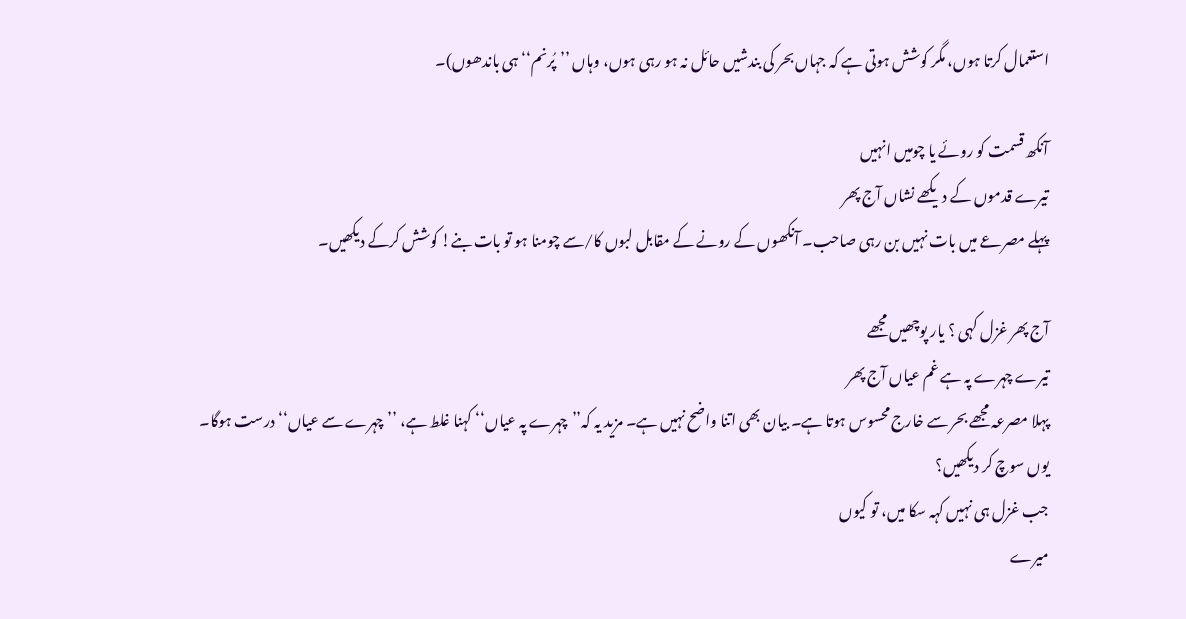استعمال کرتا ہوں، مگر کوشش ہوتی ہے کہ جہاں بحر کی بندشیں حائل نہ ہو رہی ہوں، وہاں ’’پُرنم‘‘ ہی باندھوں)۔

آنکھ قسمت کو روئے یا چومیں انہیں
تیرے قدموں کے دیکھے نشاں آج پھر
پہلے مصرعے میں بات نہیں بن رہی صاحب۔ آنکھوں کے رونے کے مقابل لبوں کا/سے چومنا ہو تو بات بنے! کوشش کرکے دیکھیں۔

آج پھر غزل کہی ؟ یار پوچھیں مجھے
تیرے چہرے پہ ہے غم عیاں آج پھر
پہلا مصرعہ مجھے بحر سے خارج محسوس ہوتا ہے۔ بیان بھی اتنا واضح نہیں ہے۔ مزید یہ کہ’’چہرے پہ عیاں‘‘ کہنا غلط ہے، ’’چہرے سے عیاں‘‘ درست ہوگا۔
یوں سوچ کر دیکھیں؟
جب غزل ہی نہیں کہہ سکا میں، تو کیوں
میرے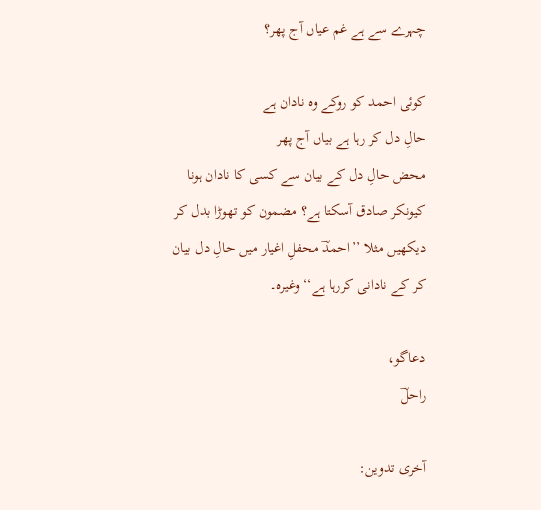چہرے سے ہے غم عیاں آج پھر؟

کوئی احمد کو روکے وہ نادان ہے
حالِ دل کر رہا ہے بیاں آج پھر
محض حالِ دل کے بیان سے کسی کا نادان ہونا کیونکر صادق آسکتا ہے؟ مضمون کو تھوڑا بدل کر دیکھیں مثلا ’’احمدؔ محفلِ اغیار میں حالِ دل بیان کر کے نادانی کررہا ہے‘‘ وغیرہ۔

دعاگو،
راحلؔ

آخری تدوین: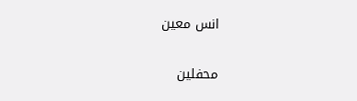انس معین

محفلین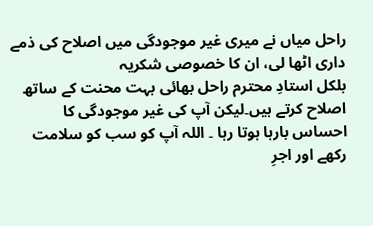راحل میاں نے میری غیر موجودگی میں اصلاح کی ذمے داری اٹھا لی، ان کا خصوصی شکریہ
بلکل استادِ محترم راحل بھائی بہت محنت کے ساتھ اصلاح کرتے ہیں۔لیکن آپ کی غیر موجودگی کا احساس بارہا ہوتا رہا ۔ اللہ آپ کو سب کو سلامت رکھے اور اجرِ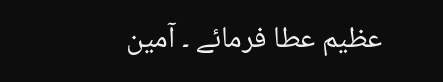عظیم عطا فرمائے ۔ آمین